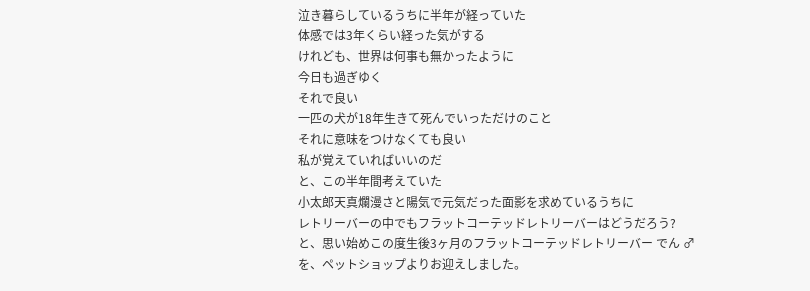泣き暮らしているうちに半年が経っていた
体感では3年くらい経った気がする
けれども、世界は何事も無かったように
今日も過ぎゆく
それで良い
一匹の犬が18年生きて死んでいっただけのこと
それに意味をつけなくても良い
私が覚えていればいいのだ
と、この半年間考えていた
小太郎天真爛漫さと陽気で元気だった面影を求めているうちに
レトリーバーの中でもフラットコーテッドレトリーバーはどうだろう?
と、思い始めこの度生後3ヶ月のフラットコーテッドレトリーバー でん ♂
を、ペットショップよりお迎えしました。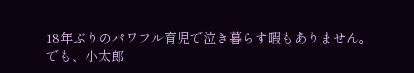18年ぶりのパワフル育児で泣き暮らす暇もありません。
でも、小太郎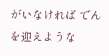がいなければ でんを迎えような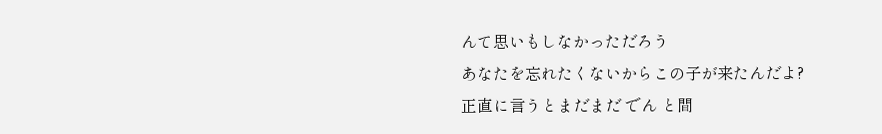んて思いもしなかっただろう
あなたを忘れたくないからこの子が来たんだよ?
正直に言うとまだまだ でん と間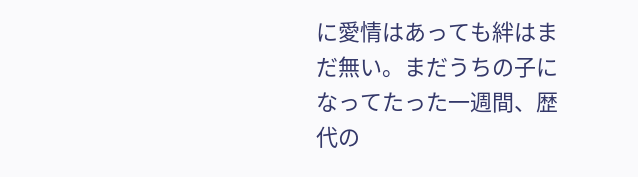に愛情はあっても絆はまだ無い。まだうちの子になってたった一週間、歴代の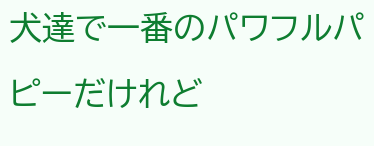犬達で一番のパワフルパピーだけれど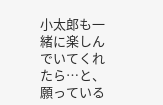小太郎も一緒に楽しんでいてくれたら…と、願っている